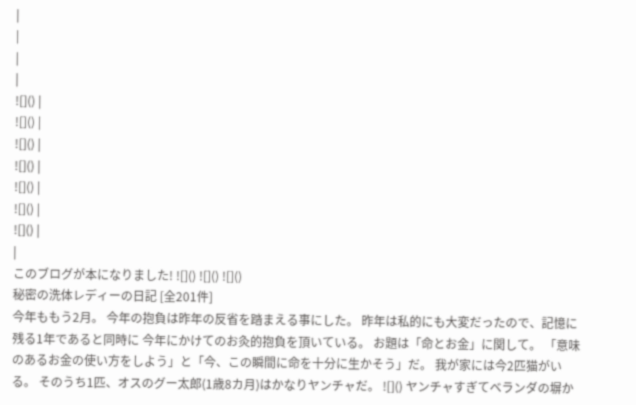|
|
|
|
![]() |
![]() |
![]() |
![]() |
![]() |
![]() |
![]() |
|
このブログが本になりました! ![]() ![]() ![]()
秘密の洗体レディーの日記 [全201件]
今年ももう2月。 今年の抱負は昨年の反省を踏まえる事にした。 昨年は私的にも大変だったので、記憶に残る1年であると同時に 今年にかけてのお灸的抱負を頂いている。 お題は「命とお金」に関して。 「意味のあるお金の使い方をしよう」と「今、この瞬間に命を十分に生かそう」だ。 我が家には今2匹猫がいる。 そのうち1匹、オスのグー太郎(1歳8カ月)はかなりヤンチャだ。 ![]() ヤンチャすぎてベランダの塀か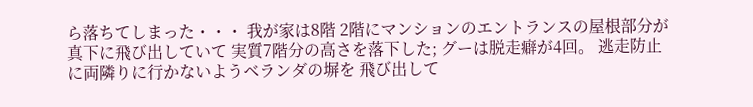ら落ちてしまった・・・ 我が家は8階 2階にマンションのエントランスの屋根部分が真下に飛び出していて 実質7階分の高さを落下した; グーは脱走癖が4回。 逃走防止に両隣りに行かないようベランダの塀を 飛び出して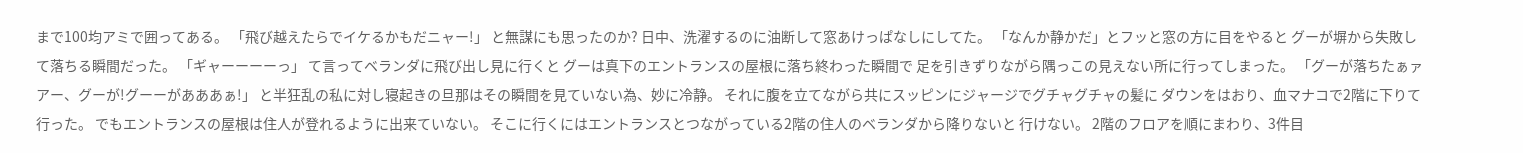まで100均アミで囲ってある。 「飛び越えたらでイケるかもだニャー!」 と無謀にも思ったのか? 日中、洗濯するのに油断して窓あけっぱなしにしてた。 「なんか静かだ」とフッと窓の方に目をやると グーが塀から失敗して落ちる瞬間だった。 「ギャーーーーっ」 て言ってベランダに飛び出し見に行くと グーは真下のエントランスの屋根に落ち終わった瞬間で 足を引きずりながら隅っこの見えない所に行ってしまった。 「グーが落ちたぁァアー、グーが!グーーがあああぁ!」 と半狂乱の私に対し寝起きの旦那はその瞬間を見ていない為、妙に冷静。 それに腹を立てながら共にスッピンにジャージでグチャグチャの髪に ダウンをはおり、血マナコで2階に下りて行った。 でもエントランスの屋根は住人が登れるように出来ていない。 そこに行くにはエントランスとつながっている2階の住人のベランダから降りないと 行けない。 2階のフロアを順にまわり、3件目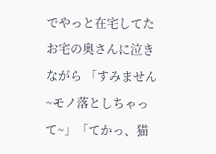でやっと在宅してたお宅の奥さんに泣きながら 「すみません~モノ落としちゃって~」「てかっ、猫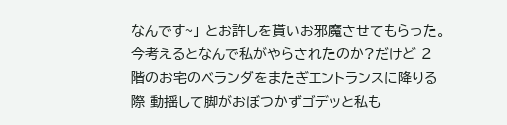なんです~」 とお許しを貰いお邪魔させてもらった。 今考えるとなんで私がやらされたのか?だけど 2階のお宅のベランダをまたぎエントランスに降りる際 動揺して脚がおぼつかずゴデッと私も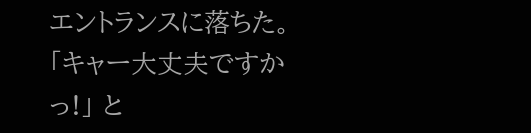エントランスに落ちた。 「キャー大丈夫ですかっ!」 と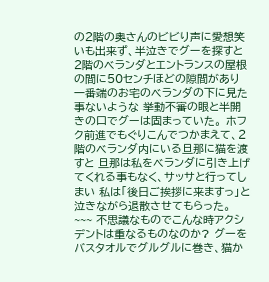の2階の奥さんのビビり声に愛想笑いも出来ず、半泣きでグーを探すと 2階のベランダとエントランスの屋根の間に50センチほどの隙間があり 一番端のお宅のベランダの下に見た事ないような 挙動不審の眼と半開きの口でグーは固まっていた。 ホフク前進でもぐりこんでつかまえて、2階のベランダ内にいる旦那に猫を渡すと 旦那は私をベランダに引き上げてくれる事もなく、サッサと行ってしまい 私は「後日ご挨拶に来ますっ」と泣きながら退散させてもらった。 ~~~ 不思議なものでこんな時アクシデントは重なるものなのか? グーをバスタオルでグルグルに巻き、猫か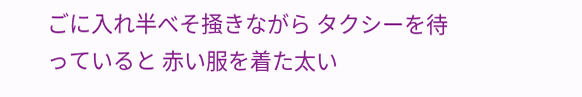ごに入れ半べそ掻きながら タクシーを待っていると 赤い服を着た太い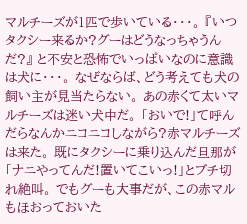マルチーズが1匹で歩いている・・・。 『いつタクシー来るか?グーはどうなっちゃうんだ?』 と不安と恐怖でいっぱいなのに意識は犬に・・・。 なぜならば、どう考えても犬の飼い主が見当たらない。 あの赤くて太いマルチーズは迷い犬中だ。 「おいで!」て呼んだらなんかニコニコしながら?赤マルチーズは来た。 既にタクシーに乗り込んだ旦那が 「ナニやってんだ!置いてこいっ!」とブチ切れ絶叫。 でもグーも大事だが、この赤マルもほおっておいた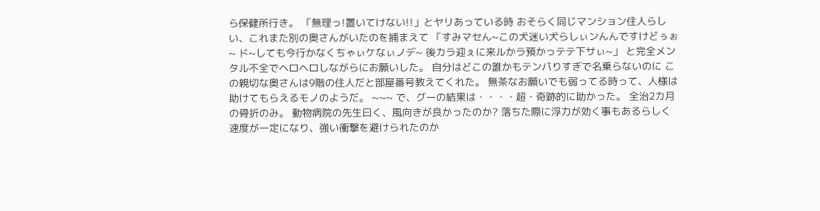ら保健所行き。 「無理っ!置いてけない!!」とヤリあっている時 おそらく同じマンション住人らしい、これまた別の奥さんがいたのを捕まえて 「すみマセん~この犬迷い犬らしぃンんんですけどぅぉ~ ド~しても今行かなくちゃぃケなぃノデ~ 後カラ迎ぇに来ルかラ預かっテテ下サぃ~」 と完全メンタル不全でヘロヘロしながらにお願いした。 自分はどこの誰かもテンパりすぎで名乗らないのに この親切な奥さんは9階の住人だと部屋番号教えてくれた。 無茶なお願いでも弱ってる時って、人様は助けてもらえるモノのようだ。 ~~~ で、グーの結果は・・・・超・奇跡的に助かった。 全治2カ月の骨折のみ。 動物病院の先生曰く、風向きが良かったのか? 落ちた際に浮力が効く事もあるらしく 速度が一定になり、強い衝撃を避けられたのか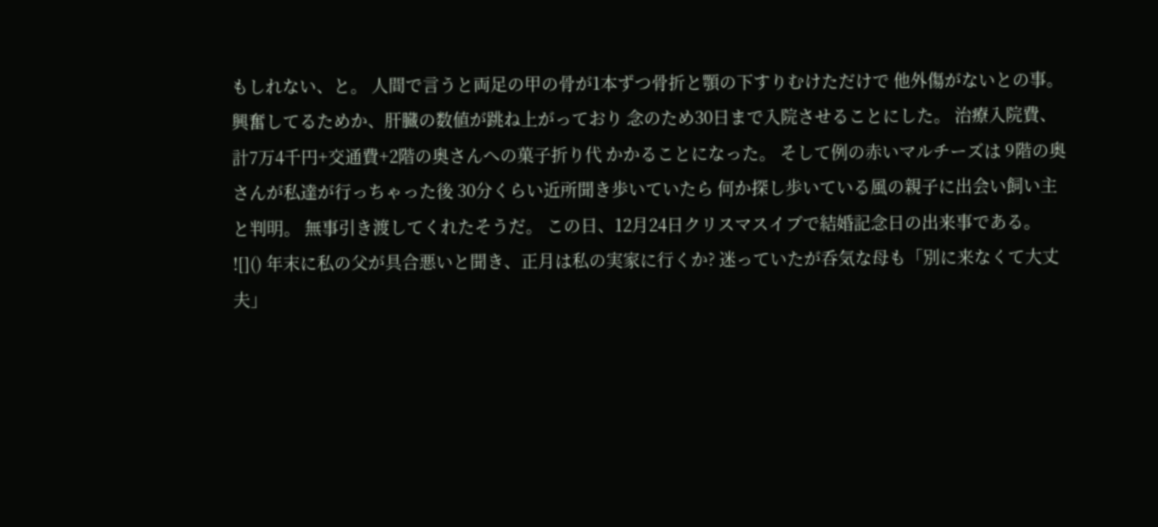もしれない、と。 人間で言うと両足の甲の骨が1本ずつ骨折と顎の下すりむけただけで 他外傷がないとの事。 興奮してるためか、肝臓の数値が跳ね上がっており 念のため30日まで入院させることにした。 治療入院費、計7万4千円+交通費+2階の奥さんへの菓子折り代 かかることになった。 そして例の赤いマルチーズは 9階の奥さんが私達が行っちゃった後 30分くらい近所聞き歩いていたら 何か探し歩いている風の親子に出会い飼い主と判明。 無事引き渡してくれたそうだ。 この日、12月24日クリスマスイブで結婚記念日の出来事である。 ![]() 年末に私の父が具合悪いと聞き、正月は私の実家に行くか? 迷っていたが呑気な母も「別に来なくて大丈夫」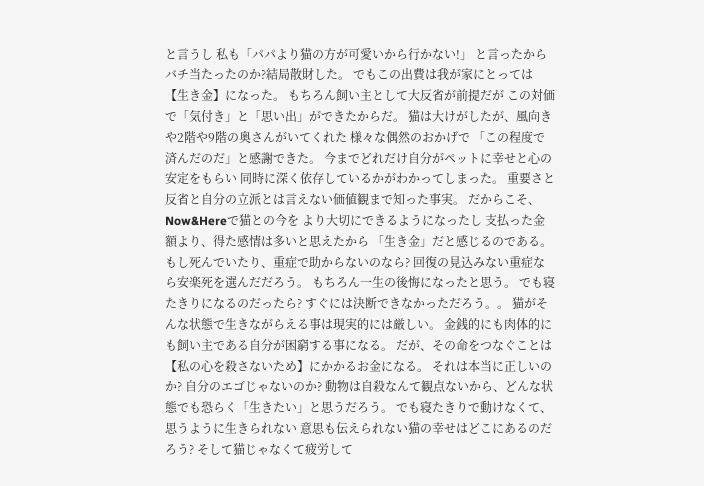と言うし 私も「パパより猫の方が可愛いから行かない!」 と言ったからバチ当たったのか?結局散財した。 でもこの出費は我が家にとっては【生き金】になった。 もちろん飼い主として大反省が前提だが この対価で「気付き」と「思い出」ができたからだ。 猫は大けがしたが、風向きや2階や9階の奥さんがいてくれた 様々な偶然のおかげで 「この程度で済んだのだ」と感謝できた。 今までどれだけ自分がペットに幸せと心の安定をもらい 同時に深く依存しているかがわかってしまった。 重要さと反省と自分の立派とは言えない価値観まで知った事実。 だからこそ、Now&Hereで猫との今を より大切にできるようになったし 支払った金額より、得た感情は多いと思えたから 「生き金」だと感じるのである。 もし死んでいたり、重症で助からないのなら? 回復の見込みない重症なら安楽死を選んだだろう。 もちろん一生の後悔になったと思う。 でも寝たきりになるのだったら? すぐには決断できなかっただろう。。 猫がそんな状態で生きながらえる事は現実的には厳しい。 金銭的にも肉体的にも飼い主である自分が困窮する事になる。 だが、その命をつなぐことは 【私の心を殺さないため】にかかるお金になる。 それは本当に正しいのか? 自分のエゴじゃないのか? 動物は自殺なんて観点ないから、どんな状態でも恐らく「生きたい」と思うだろう。 でも寝たきりで動けなくて、思うように生きられない 意思も伝えられない猫の幸せはどこにあるのだろう? そして猫じゃなくて疲労して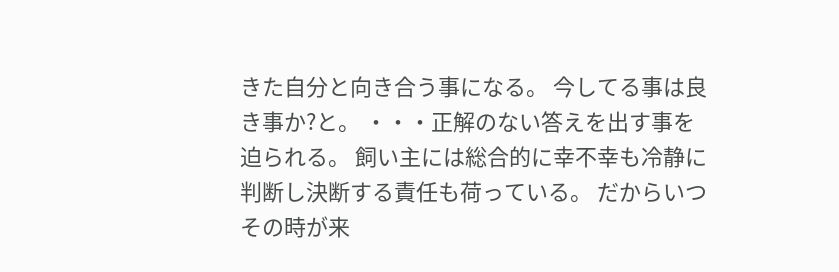きた自分と向き合う事になる。 今してる事は良き事か?と。 ・・・正解のない答えを出す事を迫られる。 飼い主には総合的に幸不幸も冷静に判断し決断する責任も荷っている。 だからいつその時が来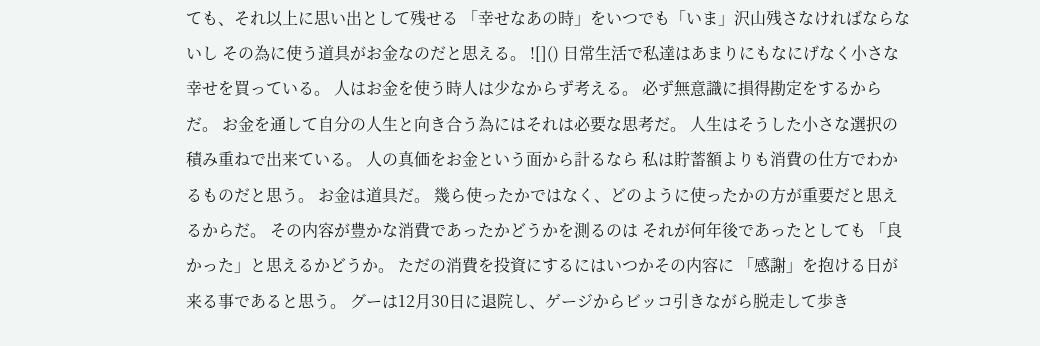ても、それ以上に思い出として残せる 「幸せなあの時」をいつでも「いま」沢山残さなければならないし その為に使う道具がお金なのだと思える。 ![]() 日常生活で私達はあまりにもなにげなく小さな幸せを買っている。 人はお金を使う時人は少なからず考える。 必ず無意識に損得勘定をするからだ。 お金を通して自分の人生と向き合う為にはそれは必要な思考だ。 人生はそうした小さな選択の積み重ねで出来ている。 人の真価をお金という面から計るなら 私は貯蓄額よりも消費の仕方でわかるものだと思う。 お金は道具だ。 幾ら使ったかではなく、どのように使ったかの方が重要だと思えるからだ。 その内容が豊かな消費であったかどうかを測るのは それが何年後であったとしても 「良かった」と思えるかどうか。 ただの消費を投資にするにはいつかその内容に 「感謝」を抱ける日が来る事であると思う。 グーは12月30日に退院し、ゲージからビッコ引きながら脱走して歩き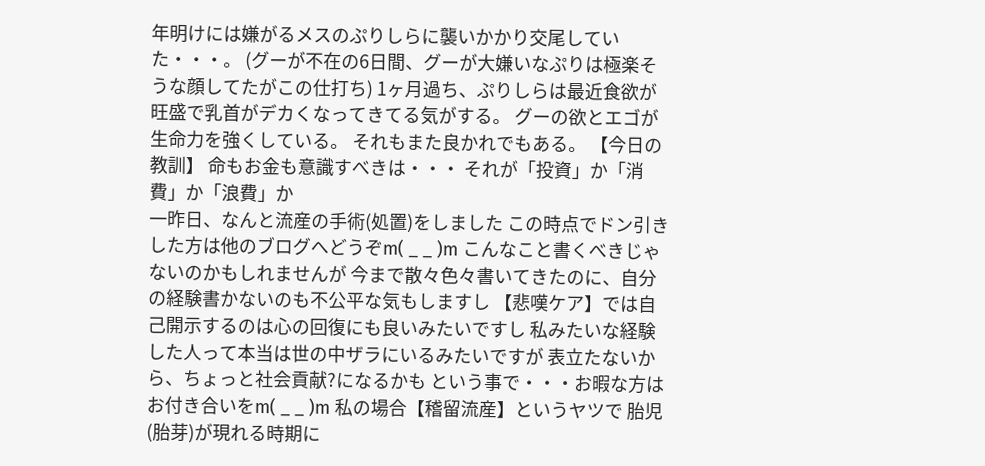年明けには嫌がるメスのぷりしらに襲いかかり交尾していた・・・。 (グーが不在の6日間、グーが大嫌いなぷりは極楽そうな顔してたがこの仕打ち) 1ヶ月過ち、ぷりしらは最近食欲が旺盛で乳首がデカくなってきてる気がする。 グーの欲とエゴが生命力を強くしている。 それもまた良かれでもある。 【今日の教訓】 命もお金も意識すべきは・・・ それが「投資」か「消費」か「浪費」か
一昨日、なんと流産の手術(処置)をしました この時点でドン引きした方は他のブログへどうぞm( _ _ )m こんなこと書くべきじゃないのかもしれませんが 今まで散々色々書いてきたのに、自分の経験書かないのも不公平な気もしますし 【悲嘆ケア】では自己開示するのは心の回復にも良いみたいですし 私みたいな経験した人って本当は世の中ザラにいるみたいですが 表立たないから、ちょっと社会貢献?になるかも という事で・・・お暇な方はお付き合いをm( _ _ )m 私の場合【稽留流産】というヤツで 胎児(胎芽)が現れる時期に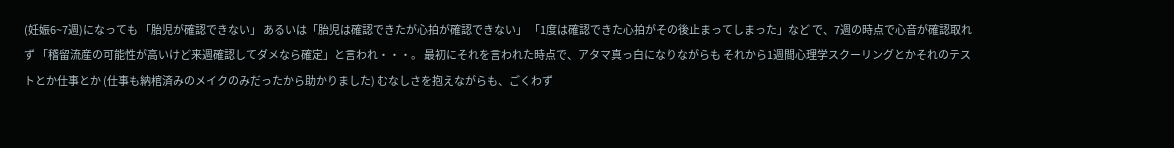(妊娠6~7週)になっても 「胎児が確認できない」 あるいは「胎児は確認できたが心拍が確認できない」 「1度は確認できた心拍がその後止まってしまった」など で、7週の時点で心音が確認取れず 「稽留流産の可能性が高いけど来週確認してダメなら確定」と言われ・・・。 最初にそれを言われた時点で、アタマ真っ白になりながらも それから1週間心理学スクーリングとかそれのテストとか仕事とか (仕事も納棺済みのメイクのみだったから助かりました) むなしさを抱えながらも、ごくわず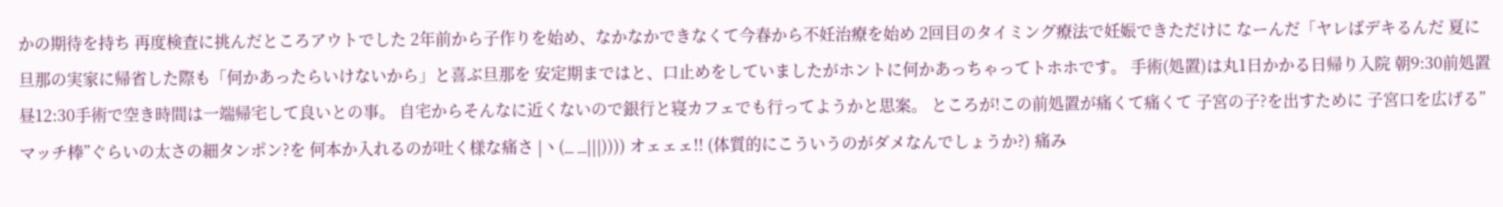かの期待を持ち 再度検査に挑んだところアウトでした 2年前から子作りを始め、なかなかできなくて今春から不妊治療を始め 2回目のタイミング療法で妊娠できただけに なーんだ「ヤレばデキるんだ 夏に旦那の実家に帰省した際も「何かあったらいけないから」と喜ぶ旦那を 安定期まではと、口止めをしていましたがホントに何かあっちゃってトホホです。 手術(処置)は丸1日かかる日帰り入院 朝9:30前処置 昼12:30手術で空き時間は一端帰宅して良いとの事。 自宅からそんなに近くないので銀行と寝カフェでも行ってようかと思案。 ところが!この前処置が痛くて痛くて 子宮の子?を出すために 子宮口を広げる”マッチ棒”ぐらいの太さの細タンポン?を 何本か入れるのが吐く様な痛さ |ヽ(_ _|||)))) オェェェ!! (体質的にこういうのがダメなんでしょうか?) 痛み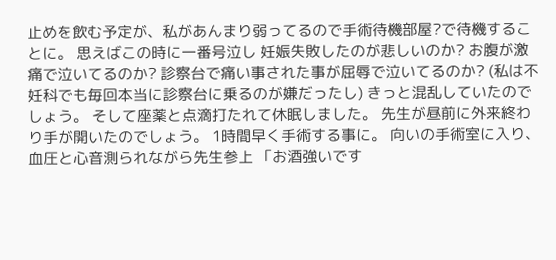止めを飲む予定が、私があんまり弱ってるので手術待機部屋?で待機することに。 思えばこの時に一番号泣し 妊娠失敗したのが悲しいのか? お腹が激痛で泣いてるのか? 診察台で痛い事された事が屈辱で泣いてるのか? (私は不妊科でも毎回本当に診察台に乗るのが嫌だったし) きっと混乱していたのでしょう。 そして座薬と点滴打たれて休眠しました。 先生が昼前に外来終わり手が開いたのでしょう。 1時間早く手術する事に。 向いの手術室に入り、血圧と心音測られながら先生参上 「お酒強いです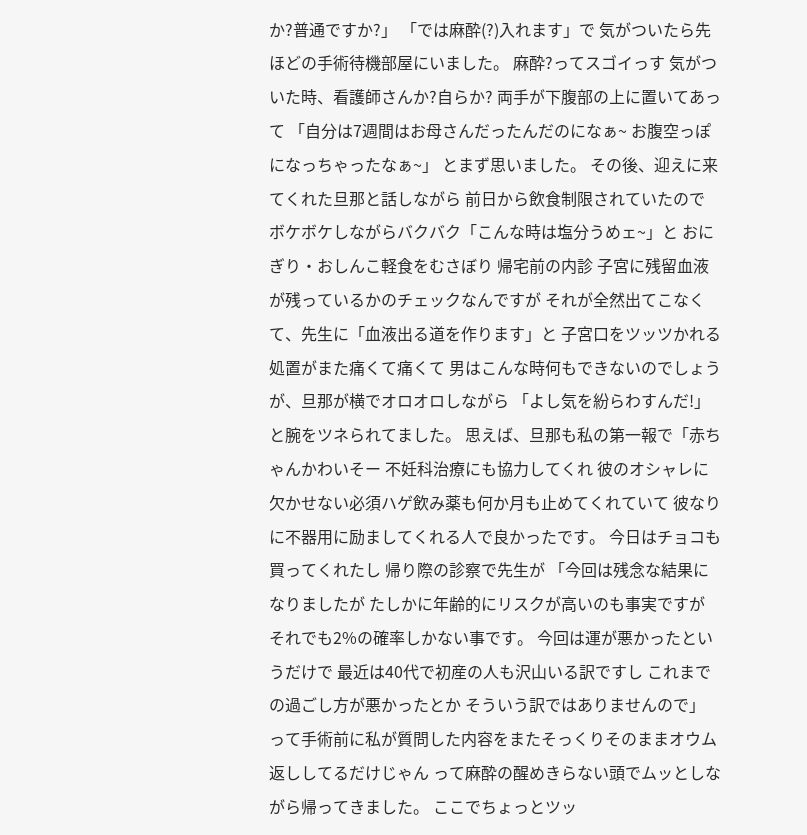か?普通ですか?」 「では麻酔(?)入れます」で 気がついたら先ほどの手術待機部屋にいました。 麻酔?ってスゴイっす 気がついた時、看護師さんか?自らか? 両手が下腹部の上に置いてあって 「自分は7週間はお母さんだったんだのになぁ~ お腹空っぽになっちゃったなぁ~」 とまず思いました。 その後、迎えに来てくれた旦那と話しながら 前日から飲食制限されていたので ボケボケしながらバクバク「こんな時は塩分うめェ~」と おにぎり・おしんこ軽食をむさぼり 帰宅前の内診 子宮に残留血液が残っているかのチェックなんですが それが全然出てこなくて、先生に「血液出る道を作ります」と 子宮口をツッツかれる処置がまた痛くて痛くて 男はこんな時何もできないのでしょうが、旦那が横でオロオロしながら 「よし気を紛らわすんだ!」と腕をツネられてました。 思えば、旦那も私の第一報で「赤ちゃんかわいそー 不妊科治療にも協力してくれ 彼のオシャレに欠かせない必須ハゲ飲み薬も何か月も止めてくれていて 彼なりに不器用に励ましてくれる人で良かったです。 今日はチョコも買ってくれたし 帰り際の診察で先生が 「今回は残念な結果になりましたが たしかに年齢的にリスクが高いのも事実ですが それでも2%の確率しかない事です。 今回は運が悪かったというだけで 最近は40代で初産の人も沢山いる訳ですし これまでの過ごし方が悪かったとか そういう訳ではありませんので」 って手術前に私が質問した内容をまたそっくりそのままオウム返ししてるだけじゃん って麻酔の醒めきらない頭でムッとしながら帰ってきました。 ここでちょっとツッ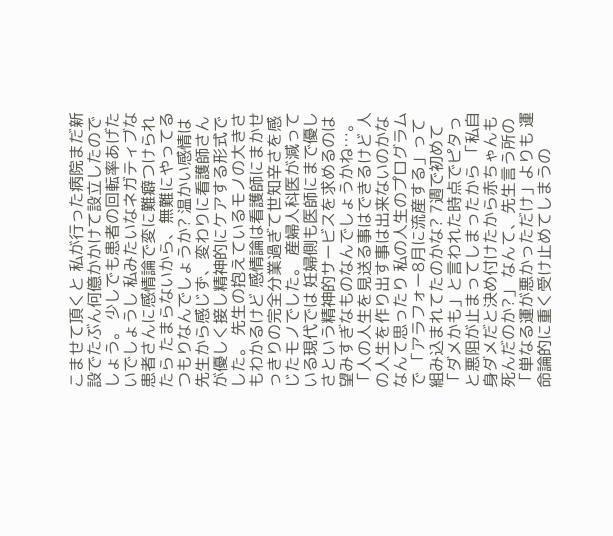こませて頂くと 私が行った病院まだ新設でたぶん何億かかけて設立したのでしょう。 少しでも患者の回転率あげたいでしょうし 私みたいなネガティブな患者さんに感情論で変に難癖つけられたら たまらないから、無難にやってるつもりなんでしょうか? 温かい感情は先生から感じず、変わりに看護師さんが優しく接し精神的にケアする形式でした。 先生の抱えているモノの大きさもわかるけど 感情論は看護師にまかせっきりの完全分業過ぎて世知辛さを感じたモノでした。 産婦人科医が減っている現代では 妊婦側も医師にまで優しさという精神的サービスを求めるのは 望みすぎなものなんでしょうかね…。 「人の人生を見送る事はできるけど 人の人生を作り出す事は出来ないのかな なんて思ったり 私の人生のプログラムで 「アラフォー8月に流産する」って組み込まれてたのかな? 7週で初めて「ダメかも」と言われた時点でピタっと悪阻が止まってしまったから 「私自身ダメだと決め付けたから赤ちゃんも死んだのか?」 なんて、先生言う所の「単なる運が悪かっただけ」よりも 運命論的に重く受け止めてしまうの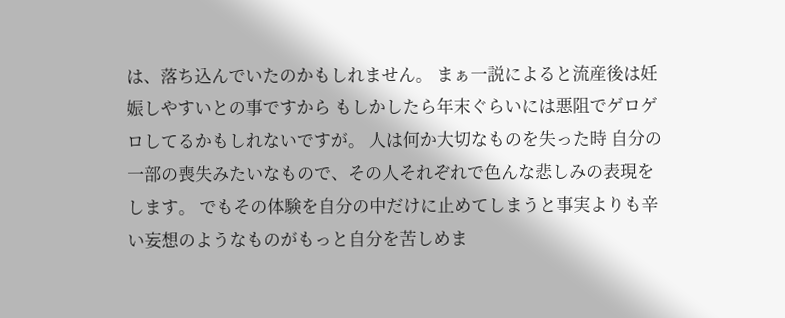は、落ち込んでいたのかもしれません。 まぁ一説によると流産後は妊娠しやすいとの事ですから もしかしたら年末ぐらいには悪阻でゲロゲロしてるかもしれないですが。 人は何か大切なものを失った時 自分の一部の喪失みたいなもので、その人それぞれで色んな悲しみの表現をします。 でもその体験を自分の中だけに止めてしまうと事実よりも辛い妄想のようなものがもっと自分を苦しめま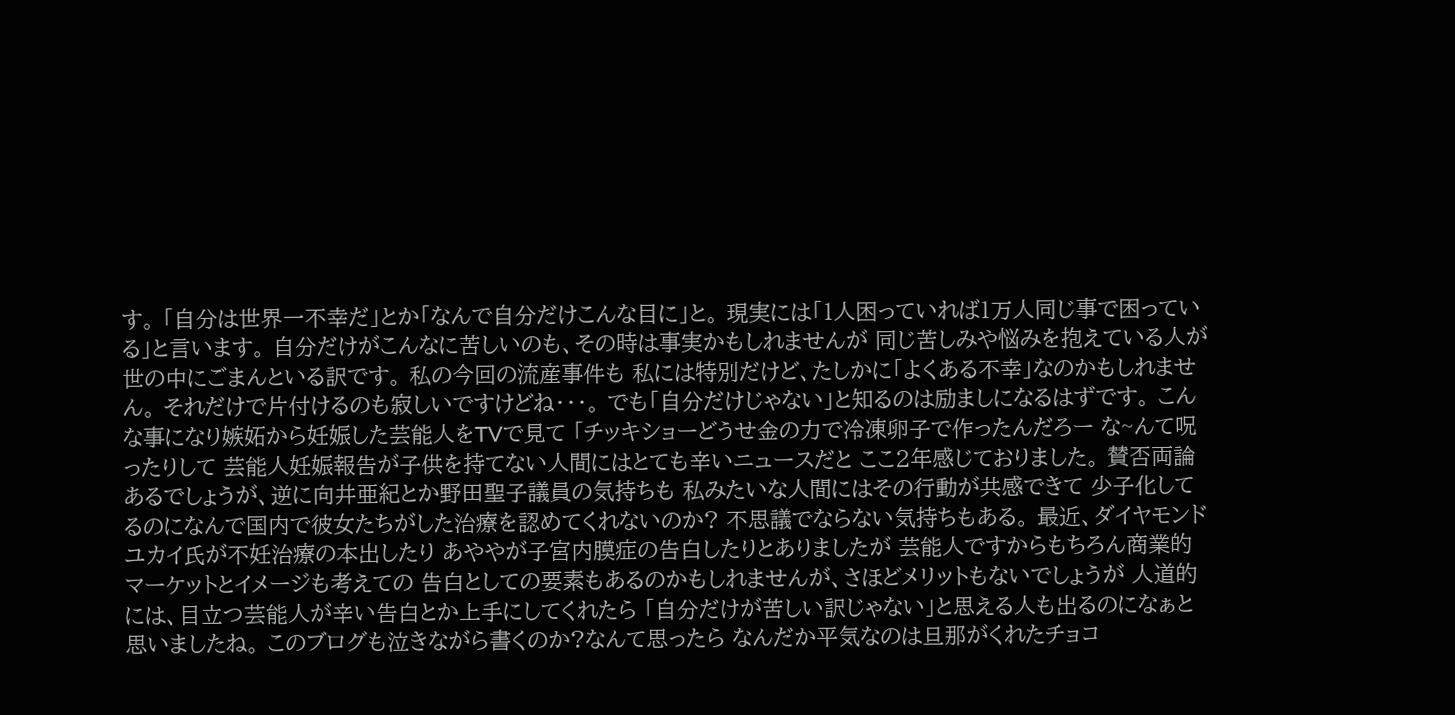す。 「自分は世界一不幸だ」とか「なんで自分だけこんな目に」と。 現実には「1人困っていれば1万人同じ事で困っている」と言います。 自分だけがこんなに苦しいのも、その時は事実かもしれませんが 同じ苦しみや悩みを抱えている人が世の中にごまんといる訳です。 私の今回の流産事件も 私には特別だけど、たしかに「よくある不幸」なのかもしれません。 それだけで片付けるのも寂しいですけどね・・・。 でも「自分だけじゃない」と知るのは励ましになるはずです。 こんな事になり嫉妬から妊娠した芸能人をTVで見て 「チッキショーどうせ金の力で冷凍卵子で作ったんだろー な~んて呪ったりして 芸能人妊娠報告が子供を持てない人間にはとても辛いニュースだと ここ2年感じておりました。 賛否両論あるでしょうが、逆に向井亜紀とか野田聖子議員の気持ちも 私みたいな人間にはその行動が共感できて 少子化してるのになんで国内で彼女たちがした治療を認めてくれないのか? 不思議でならない気持ちもある。 最近、ダイヤモンドユカイ氏が不妊治療の本出したり あややが子宮内膜症の告白したりとありましたが 芸能人ですからもちろん商業的マーケットとイメージも考えての 告白としての要素もあるのかもしれませんが、さほどメリットもないでしょうが 人道的には、目立つ芸能人が辛い告白とか上手にしてくれたら 「自分だけが苦しい訳じゃない」と思える人も出るのになぁと思いましたね。 このブログも泣きながら書くのか?なんて思ったら なんだか平気なのは旦那がくれたチョコ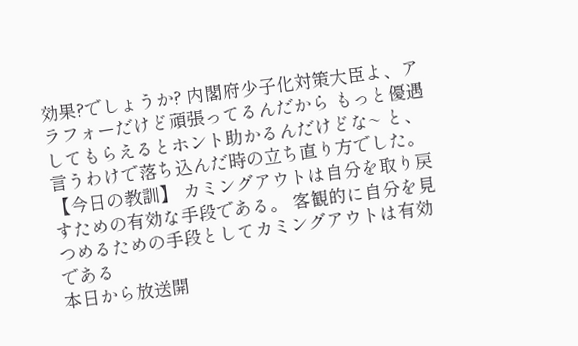効果?でしょうか? 内閣府少子化対策大臣よ、アラフォーだけど頑張ってるんだから もっと優遇してもらえるとホント助かるんだけどな~ と、言うわけで落ち込んだ時の立ち直り方でした。 【今日の教訓】 カミングアウトは自分を取り戻すための有効な手段である。 客観的に自分を見つめるための手段としてカミングアウトは有効である
本日から放送開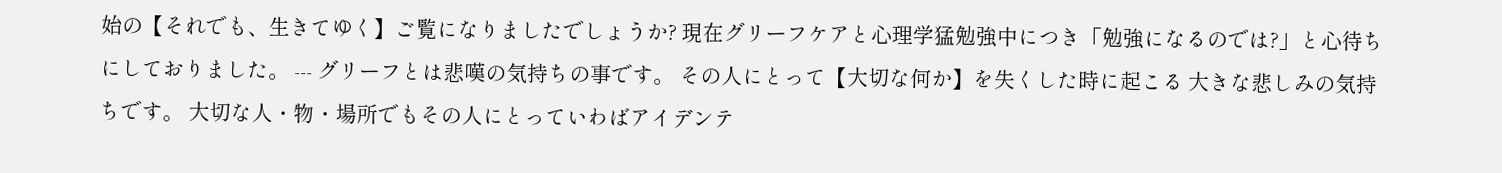始の【それでも、生きてゆく】ご覧になりましたでしょうか? 現在グリーフケアと心理学猛勉強中につき「勉強になるのでは?」と心待ちにしておりました。 --- グリーフとは悲嘆の気持ちの事です。 その人にとって【大切な何か】を失くした時に起こる 大きな悲しみの気持ちです。 大切な人・物・場所でもその人にとっていわばアイデンテ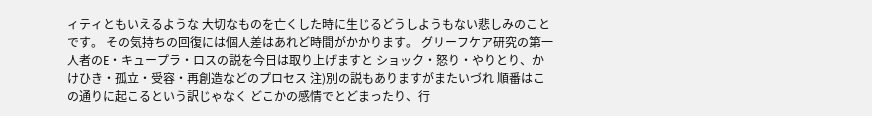ィティともいえるような 大切なものを亡くした時に生じるどうしようもない悲しみのことです。 その気持ちの回復には個人差はあれど時間がかかります。 グリーフケア研究の第一人者のE・キュープラ・ロスの説を今日は取り上げますと ショック・怒り・やりとり、かけひき・孤立・受容・再創造などのプロセス 注)別の説もありますがまたいづれ 順番はこの通りに起こるという訳じゃなく どこかの感情でとどまったり、行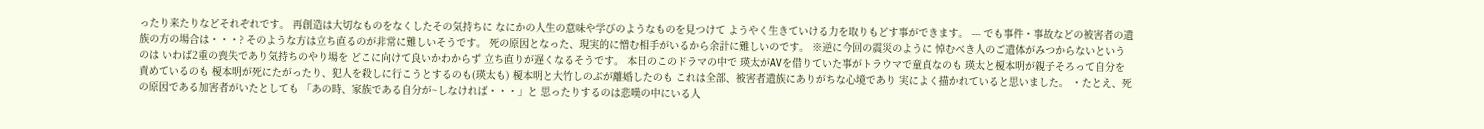ったり来たりなどそれぞれです。 再創造は大切なものをなくしたその気持ちに なにかの人生の意味や学びのようなものを見つけて ようやく生きていける力を取りもどす事ができます。 --- でも事件・事故などの被害者の遺族の方の場合は・・・? そのような方は立ち直るのが非常に難しいそうです。 死の原因となった、現実的に憎む相手がいるから余計に難しいのです。 ※逆に今回の震災のように 悼むべき人のご遺体がみつからないというのは いわば2重の喪失であり気持ちのやり場を どこに向けて良いかわからず 立ち直りが遅くなるそうです。 本日のこのドラマの中で 瑛太がAVを借りていた事がトラウマで童貞なのも 瑛太と榎本明が親子そろって自分を責めているのも 榎本明が死にたがったり、犯人を殺しに行こうとするのも(瑛太も) 榎本明と大竹しのぶが離婚したのも これは全部、被害者遺族にありがちな心境であり 実によく描かれていると思いました。 ・たとえ、死の原因である加害者がいたとしても 「あの時、家族である自分が~しなければ・・・」と 思ったりするのは悲嘆の中にいる人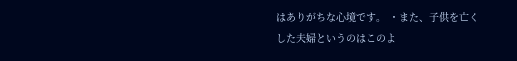はありがちな心境です。 ・また、子供を亡くした夫婦というのはこのよ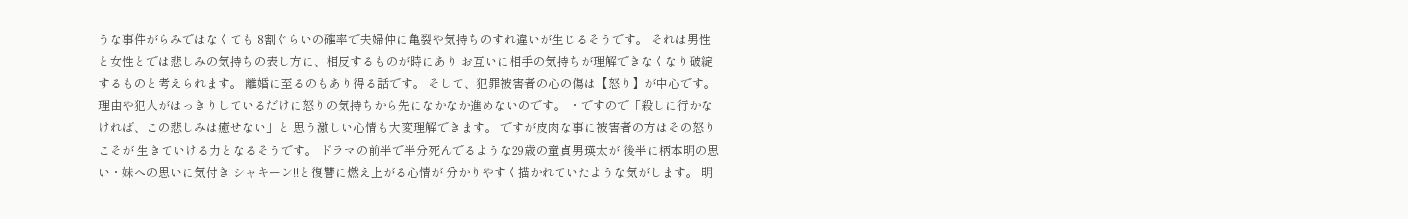うな事件がらみではなくても 8割ぐらいの確率で夫婦仲に亀裂や気持ちのすれ違いが生じるそうです。 それは男性と女性とでは悲しみの気持ちの表し方に、相反するものが時にあり お互いに相手の気持ちが理解できなくなり破綻するものと考えられます。 離婚に至るのもあり得る話です。 そして、犯罪被害者の心の傷は【怒り】が中心です。 理由や犯人がはっきりしているだけに怒りの気持ちから先になかなか進めないのです。 ・ですので「殺しに行かなければ、この悲しみは癒せない」と 思う激しい心情も大変理解できます。 ですが皮肉な事に被害者の方はその怒りこそが 生きていける力となるそうです。 ドラマの前半で半分死んでるような29歳の童貞男瑛太が 後半に柄本明の思い・妹への思いに気付き シャキーン!!と復讐に燃え上がる心情が 分かりやすく描かれていたような気がします。 明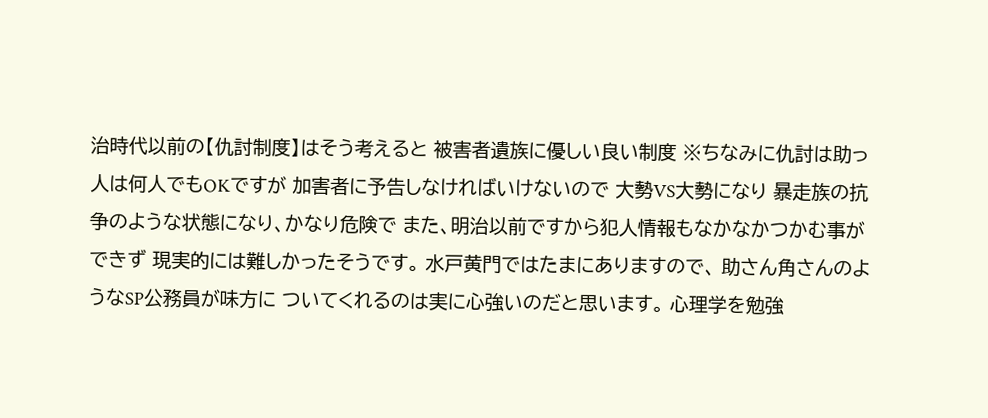治時代以前の【仇討制度】はそう考えると 被害者遺族に優しい良い制度 ※ちなみに仇討は助っ人は何人でもOKですが 加害者に予告しなければいけないので 大勢VS大勢になり 暴走族の抗争のような状態になり、かなり危険で また、明治以前ですから犯人情報もなかなかつかむ事ができず 現実的には難しかったそうです。 水戸黄門ではたまにありますので、 助さん角さんのようなSP公務員が味方に ついてくれるのは実に心強いのだと思います。 心理学を勉強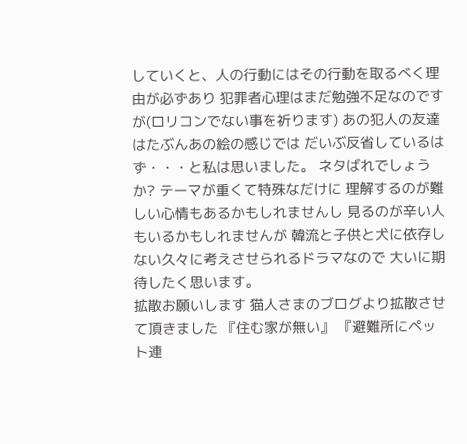していくと、人の行動にはその行動を取るべく理由が必ずあり 犯罪者心理はまだ勉強不足なのですが(ロリコンでない事を祈ります) あの犯人の友達はたぶんあの絵の感じでは だいぶ反省しているはず・・・と私は思いました。 ネタばれでしょうか? テーマが重くて特殊なだけに 理解するのが難しい心情もあるかもしれませんし 見るのが辛い人もいるかもしれませんが 韓流と子供と犬に依存しない久々に考えさせられるドラマなので 大いに期待したく思います。
拡散お願いします 猫人さまのブログより拡散させて頂きました 『住む家が無い』 『避難所にペット連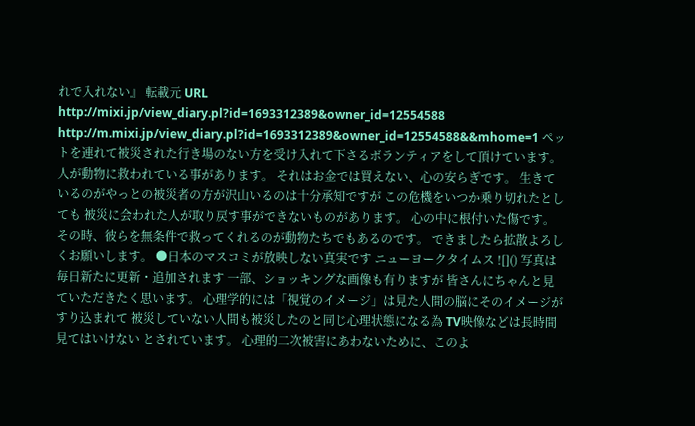れで入れない』 転載元 URL http://mixi.jp/view_diary.pl?id=1693312389&owner_id=12554588 http://m.mixi.jp/view_diary.pl?id=1693312389&owner_id=12554588&&mhome=1 ペットを連れて被災された行き場のない方を受け入れて下さるボランティアをして頂けています。 人が動物に救われている事があります。 それはお金では買えない、心の安らぎです。 生きているのがやっとの被災者の方が沢山いるのは十分承知ですが この危機をいつか乗り切れたとしても 被災に会われた人が取り戻す事ができないものがあります。 心の中に根付いた傷です。 その時、彼らを無条件で救ってくれるのが動物たちでもあるのです。 できましたら拡散よろしくお願いします。 ●日本のマスコミが放映しない真実です ニューヨークタイムス ![]() 写真は毎日新たに更新・追加されます 一部、ショッキングな画像も有りますが 皆さんにちゃんと見ていただきたく思います。 心理学的には「視覚のイメージ」は見た人間の脳にそのイメージがすり込まれて 被災していない人間も被災したのと同じ心理状態になる為 TV映像などは長時間見てはいけない とされています。 心理的二次被害にあわないために、このよ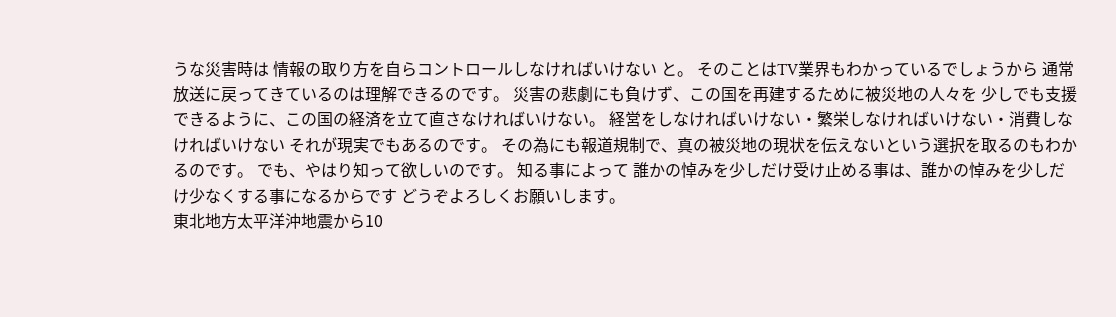うな災害時は 情報の取り方を自らコントロールしなければいけない と。 そのことはTV業界もわかっているでしょうから 通常放送に戻ってきているのは理解できるのです。 災害の悲劇にも負けず、この国を再建するために被災地の人々を 少しでも支援できるように、この国の経済を立て直さなければいけない。 経営をしなければいけない・繁栄しなければいけない・消費しなければいけない それが現実でもあるのです。 その為にも報道規制で、真の被災地の現状を伝えないという選択を取るのもわかるのです。 でも、やはり知って欲しいのです。 知る事によって 誰かの悼みを少しだけ受け止める事は、誰かの悼みを少しだけ少なくする事になるからです どうぞよろしくお願いします。
東北地方太平洋沖地震から10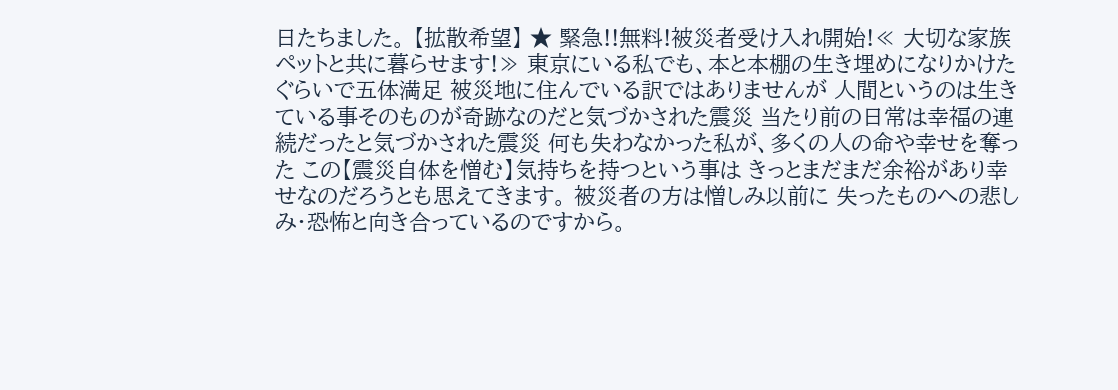日たちました。 【拡散希望】 ★ 緊急!!無料!被災者受け入れ開始!≪ 大切な家族 ペットと共に暮らせます!≫ 東京にいる私でも、本と本棚の生き埋めになりかけたぐらいで五体満足 被災地に住んでいる訳ではありませんが 人間というのは生きている事そのものが奇跡なのだと気づかされた震災 当たり前の日常は幸福の連続だったと気づかされた震災 何も失わなかった私が、多くの人の命や幸せを奪った この【震災自体を憎む】気持ちを持つという事は きっとまだまだ余裕があり幸せなのだろうとも思えてきます。 被災者の方は憎しみ以前に 失ったものへの悲しみ・恐怖と向き合っているのですから。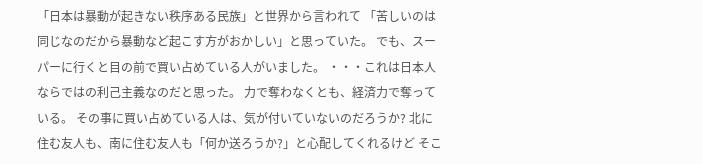「日本は暴動が起きない秩序ある民族」と世界から言われて 「苦しいのは同じなのだから暴動など起こす方がおかしい」と思っていた。 でも、スーパーに行くと目の前で買い占めている人がいました。 ・・・これは日本人ならではの利己主義なのだと思った。 力で奪わなくとも、経済力で奪っている。 その事に買い占めている人は、気が付いていないのだろうか? 北に住む友人も、南に住む友人も「何か送ろうか?」と心配してくれるけど そこ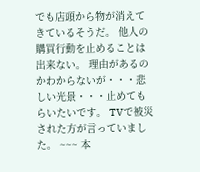でも店頭から物が消えてきているそうだ。 他人の購買行動を止めることは出来ない。 理由があるのかわからないが・・・悲しい光景・・・止めてもらいたいです。 TVで被災された方が言っていました。 ~~~ 本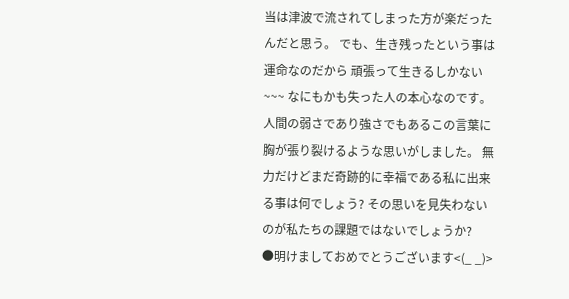当は津波で流されてしまった方が楽だったんだと思う。 でも、生き残ったという事は運命なのだから 頑張って生きるしかない ~~~ なにもかも失った人の本心なのです。 人間の弱さであり強さでもあるこの言葉に胸が張り裂けるような思いがしました。 無力だけどまだ奇跡的に幸福である私に出来る事は何でしょう? その思いを見失わないのが私たちの課題ではないでしょうか?
●明けましておめでとうございます<(_ _)>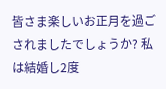皆さま楽しいお正月を過ごされましたでしょうか? 私は結婚し2度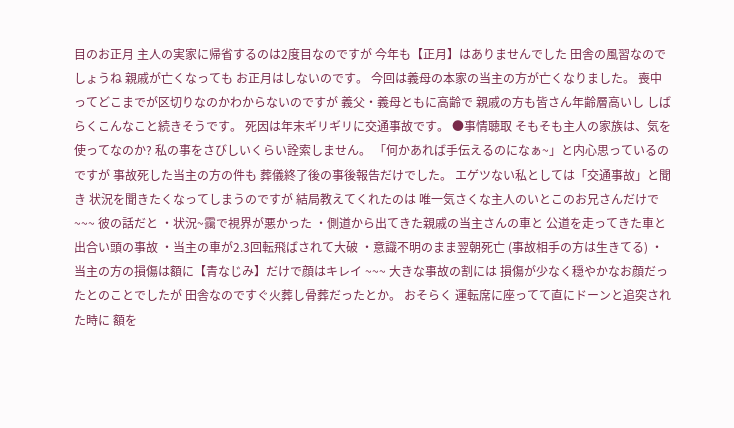目のお正月 主人の実家に帰省するのは2度目なのですが 今年も【正月】はありませんでした 田舎の風習なのでしょうね 親戚が亡くなっても お正月はしないのです。 今回は義母の本家の当主の方が亡くなりました。 喪中ってどこまでが区切りなのかわからないのですが 義父・義母ともに高齢で 親戚の方も皆さん年齢層高いし しばらくこんなこと続きそうです。 死因は年末ギリギリに交通事故です。 ●事情聴取 そもそも主人の家族は、気を使ってなのか? 私の事をさびしいくらい詮索しません。 「何かあれば手伝えるのになぁ~」と内心思っているのですが 事故死した当主の方の件も 葬儀終了後の事後報告だけでした。 エゲツない私としては「交通事故」と聞き 状況を聞きたくなってしまうのですが 結局教えてくれたのは 唯一気さくな主人のいとこのお兄さんだけで ~~~ 彼の話だと ・状況~靄で視界が悪かった ・側道から出てきた親戚の当主さんの車と 公道を走ってきた車と出合い頭の事故 ・当主の車が2.3回転飛ばされて大破 ・意識不明のまま翌朝死亡 (事故相手の方は生きてる) ・当主の方の損傷は額に【青なじみ】だけで顔はキレイ ~~~ 大きな事故の割には 損傷が少なく穏やかなお顔だったとのことでしたが 田舎なのですぐ火葬し骨葬だったとか。 おそらく 運転席に座ってて直にドーンと追突された時に 額を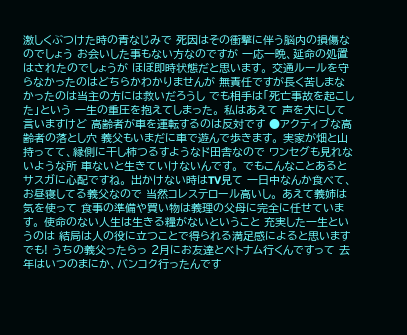激しくぶつけた時の青なじみで 死因はその衝撃に伴う脳内の損傷なのでしょう お会いした事もない方なのですが 一応一晩、延命の処置はされたのでしょうが ほぼ即時状態だと思います。 交通ルールを守らなかったのはどちらかわかりませんが 無責任ですが長く苦しまなかったのは当主の方には救いだろうし でも相手は「死亡事故を起こした」という 一生の重圧を抱えてしまった。 私はあえて 声を大にして言いますけど 高齢者が車を運転するのは反対です ●アクティブな高齢者の落とし穴 義父もいまだに車で遊んで歩きます。 実家が畑と山持ってて、縁側に干し柿つるすようなド田舎なので ワンセグも見れないような所 車ないと生きていけないんです。 でもこんなことあるとサスガに心配ですね。 出かけない時はTV見て 一日中なんか食べて、お昼寝してる義父なので 当然コレステロール高いし。 あえて義姉は気を使って 食事の準備や買い物は義理の父母に完全に任せています。 使命のない人生は生きる糧がないということ 充実した一生というのは 結局は人の役に立つことで得られる満足感によると思います でも! うちの義父ったらっ 2月にお友達とベトナム行くんですって 去年はいつのまにか、バンコク行ったんです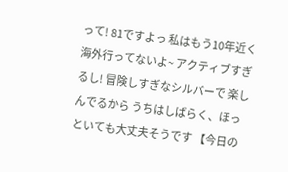って! 81ですよっ 私はもう10年近く海外行ってないよ~ アクティブすぎるし! 冒険しすぎなシルバーで 楽しんでるから うちはしばらく、ほっといても大丈夫そうです 【今日の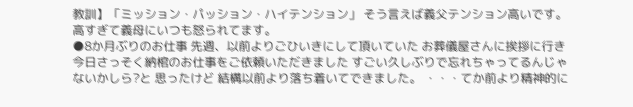教訓】「ミッション・パッション・ハイテンション」 そう言えば義父テンション高いです。 高すぎて義母にいつも怒られてます。
●8か月ぶりのお仕事 先週、以前よりごひいきにして頂いていた お葬儀屋さんに挨拶に行き 今日さっそく納棺のお仕事をご依頼いただきました すごい久しぶりで忘れちゃってるんじゃないかしら?と 思ったけど 結構以前より落ち着いてできました。 ・・・てか前より精神的に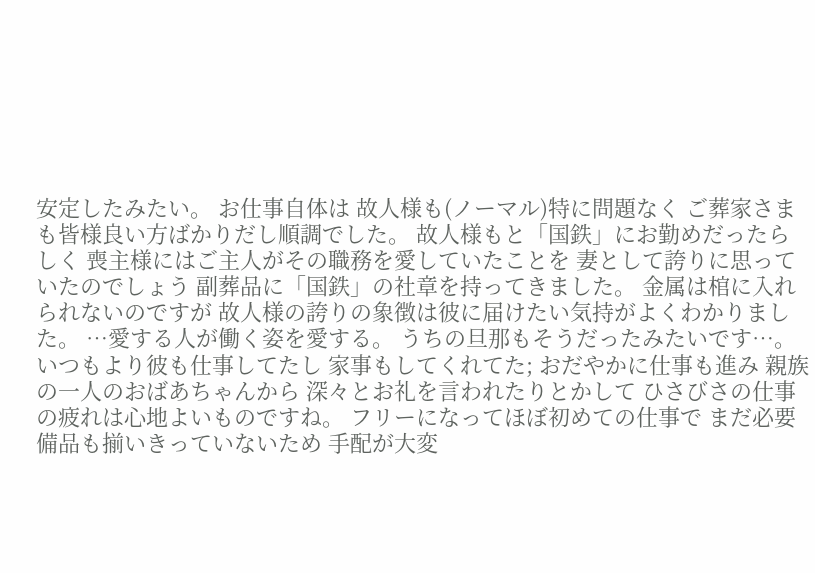安定したみたい。 お仕事自体は 故人様も(ノーマル)特に問題なく ご葬家さまも皆様良い方ばかりだし順調でした。 故人様もと「国鉄」にお勤めだったらしく 喪主様にはご主人がその職務を愛していたことを 妻として誇りに思っていたのでしょう 副葬品に「国鉄」の社章を持ってきました。 金属は棺に入れられないのですが 故人様の誇りの象徴は彼に届けたい気持がよくわかりました。 …愛する人が働く姿を愛する。 うちの旦那もそうだったみたいです…。 いつもより彼も仕事してたし 家事もしてくれてた; おだやかに仕事も進み 親族の一人のおばあちゃんから 深々とお礼を言われたりとかして ひさびさの仕事の疲れは心地よいものですね。 フリーになってほぼ初めての仕事で まだ必要備品も揃いきっていないため 手配が大変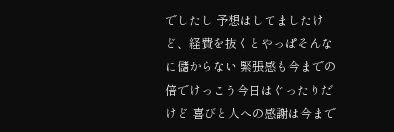でしたし 予想はしてましたけど、経費を抜くとやっぱそんなに儲からない 緊張感も今までの倍でけっこう今日はぐったりだけど 喜びと人への感謝は今まで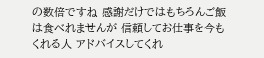の数倍ですね 感謝だけではもちろんご飯は食べれませんが 信頼してお仕事を今もくれる人 アドバイスしてくれ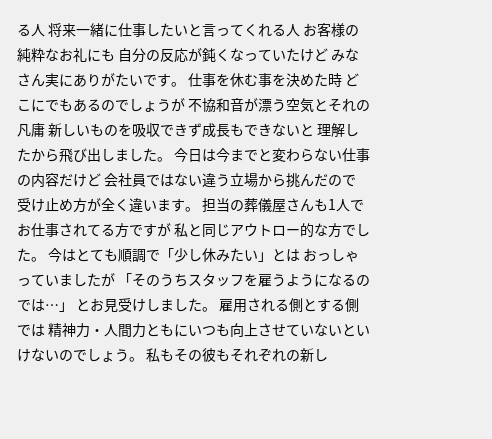る人 将来一緒に仕事したいと言ってくれる人 お客様の純粋なお礼にも 自分の反応が鈍くなっていたけど みなさん実にありがたいです。 仕事を休む事を決めた時 どこにでもあるのでしょうが 不協和音が漂う空気とそれの凡庸 新しいものを吸収できず成長もできないと 理解したから飛び出しました。 今日は今までと変わらない仕事の内容だけど 会社員ではない違う立場から挑んだので 受け止め方が全く違います。 担当の葬儀屋さんも1人でお仕事されてる方ですが 私と同じアウトロー的な方でした。 今はとても順調で「少し休みたい」とは おっしゃっていましたが 「そのうちスタッフを雇うようになるのでは…」 とお見受けしました。 雇用される側とする側では 精神力・人間力ともにいつも向上させていないといけないのでしょう。 私もその彼もそれぞれの新し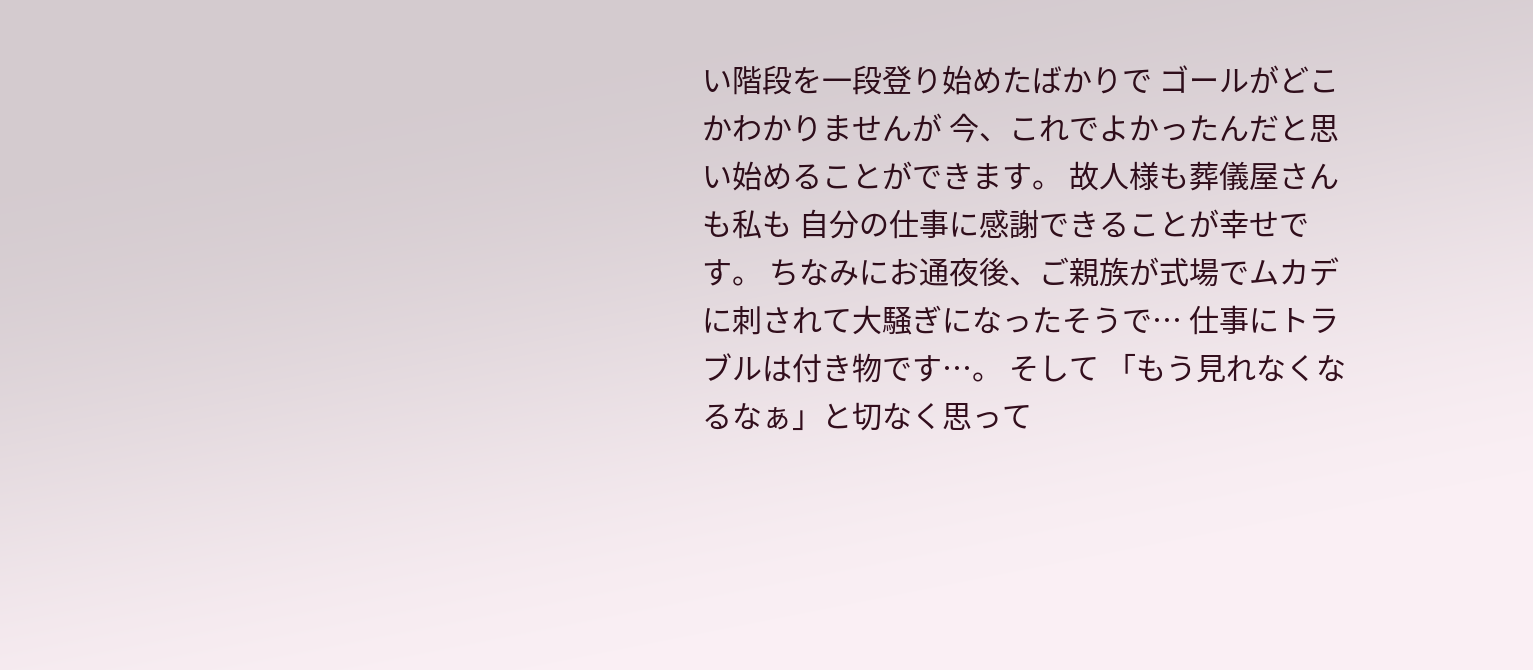い階段を一段登り始めたばかりで ゴールがどこかわかりませんが 今、これでよかったんだと思い始めることができます。 故人様も葬儀屋さんも私も 自分の仕事に感謝できることが幸せです。 ちなみにお通夜後、ご親族が式場でムカデに刺されて大騒ぎになったそうで… 仕事にトラブルは付き物です…。 そして 「もう見れなくなるなぁ」と切なく思って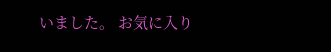いました。 お気に入り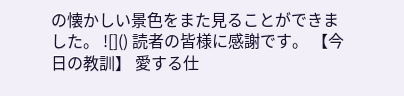の懐かしい景色をまた見ることができました。 ![]() 読者の皆様に感謝です。 【今日の教訓】 愛する仕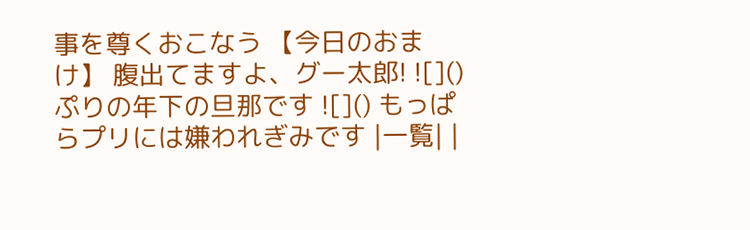事を尊くおこなう 【今日のおまけ】 腹出てますよ、グー太郎! ![]() ぷりの年下の旦那です ![]() もっぱらプリには嫌われぎみです |一覧| |